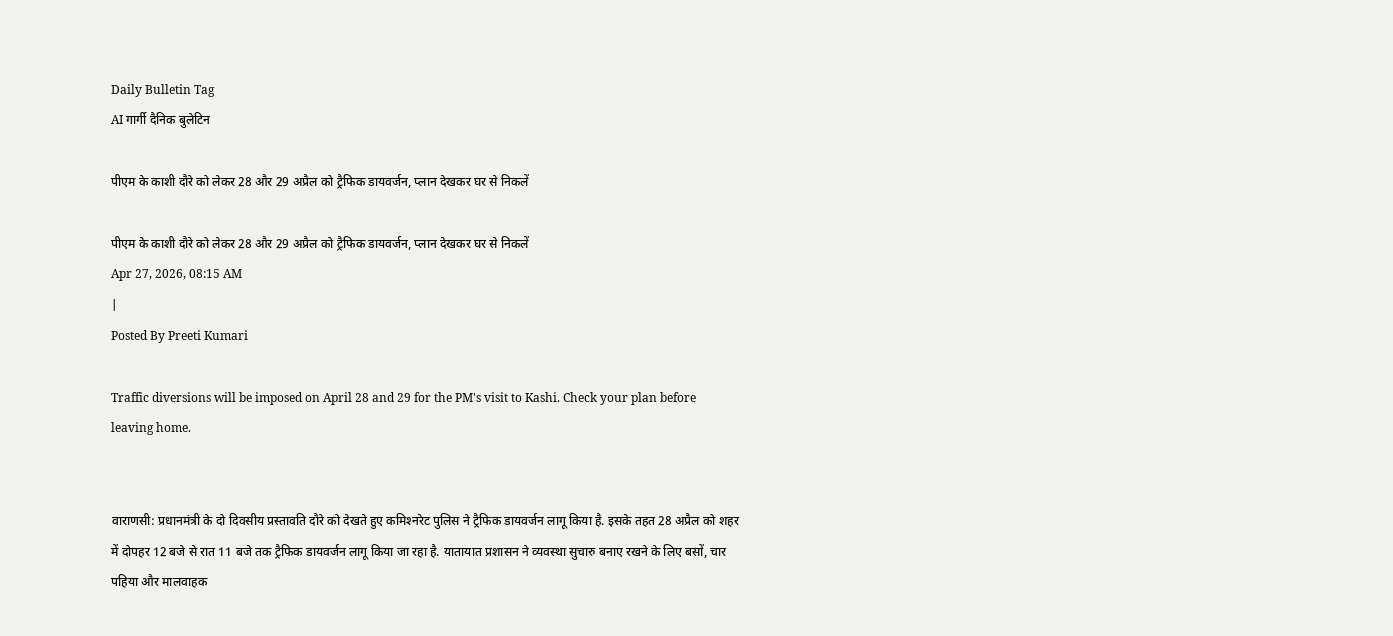Daily Bulletin Tag
AI गार्गी दैनिक बुलेटिन

पीएम के काशी दौरे को लेकर 28 और 29 अप्रैल को ट्रैफिक डायवर्जन, प्‍लान देखकर घर से निकलें

पीएम के काशी दौरे को लेकर 28 और 29 अप्रैल को ट्रैफिक डायवर्जन, प्‍लान देखकर घर से निकलें
Apr 27, 2026, 08:15 AM
|
Posted By Preeti Kumari

Traffic diversions will be imposed on April 28 and 29 for the PM's visit to Kashi. Check your plan before leaving home.


वाराणसी: प्रधानमंत्री के दो दिवसीय प्रस्‍तावति दौरे को देखते हुए कमिश्‍नरेट पुलिस ने ट्रैफिक डायवर्जन लागू किया है. इसके तहत 28 अप्रैल को शहर में दोपहर 12 बजे से रात 11 बजे तक ट्रैफिक डायवर्जन लागू किया जा रहा है. यातायात प्रशासन ने व्यवस्था सुचारु बनाए रखने के लिए बसों, चार पहिया और मालवाहक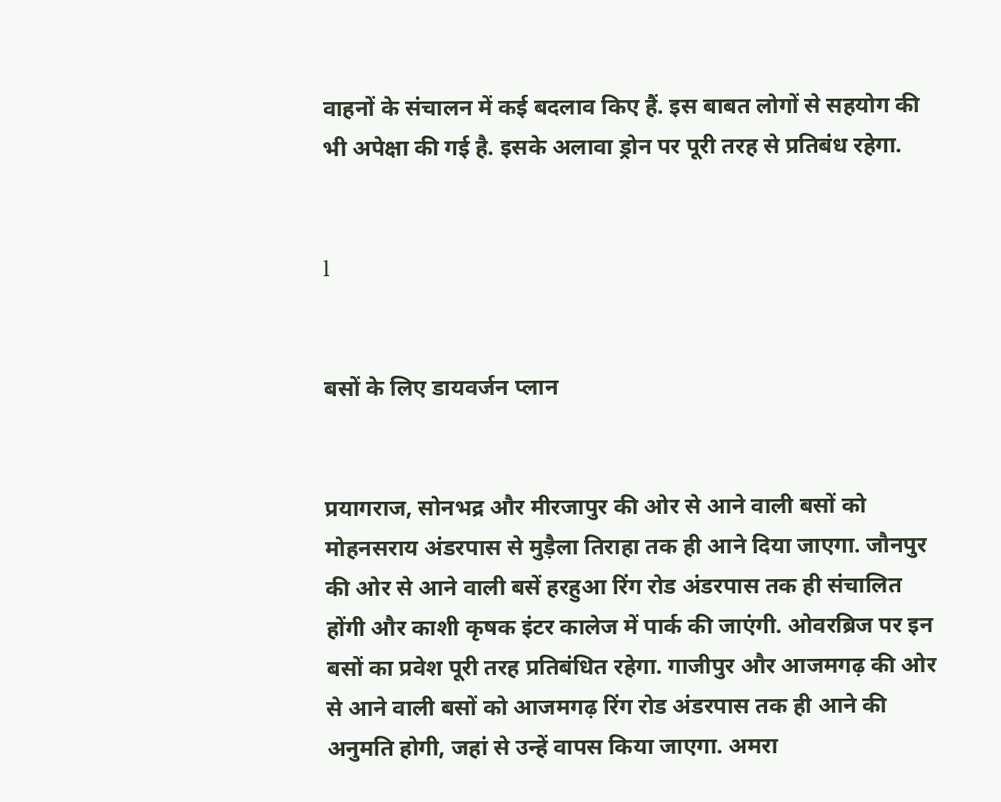वाहनों के संचालन में कई बदलाव किए हैं. इस बाबत लोगों से सहयोग की भी अपेक्षा की गई है. इसके अलावा ड्रोन पर पूरी तरह से प्रतिबंध रहेगा.


l


बसों के लिए डायवर्जन प्लान


प्रयागराज, सोनभद्र और मीरजापुर की ओर से आने वाली बसों को मोहनसराय अंडरपास से मुड़ैला तिराहा तक ही आने दिया जाएगा. जौनपुर की ओर से आने वाली बसें हरहुआ रिंग रोड अंडरपास तक ही संचालित होंगी और काशी कृषक इंटर कालेज में पार्क की जाएंगी. ओवरब्रिज पर इन बसों का प्रवेश पूरी तरह प्रतिबंधित रहेगा. गाजीपुर और आजमगढ़ की ओर से आने वाली बसों को आजमगढ़ रिंग रोड अंडरपास तक ही आने की अनुमति होगी, जहां से उन्हें वापस किया जाएगा. अमरा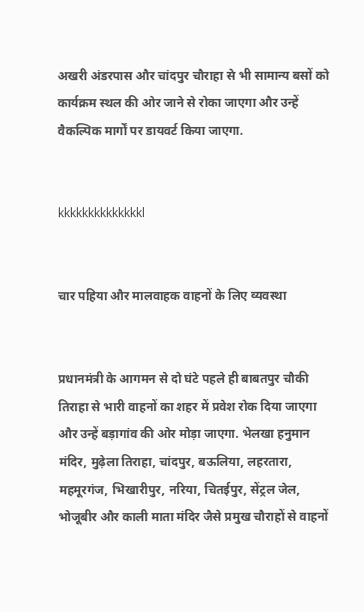अखरी अंडरपास और चांदपुर चौराहा से भी सामान्य बसों को कार्यक्रम स्थल की ओर जाने से रोका जाएगा और उन्हें वैकल्पिक मार्गों पर डायवर्ट किया जाएगा.


kkkkkkkkkkkkkkl


चार पहिया और मालवाहक वाहनों के लिए व्यवस्था


प्रधानमंत्री के आगमन से दो घंटे पहले ही बाबतपुर चौकी तिराहा से भारी वाहनों का शहर में प्रवेश रोक दिया जाएगा और उन्हें बड़ागांव की ओर मोड़ा जाएगा. भेलखा हनुमान मंदिर, मुढ़ेला तिराहा, चांदपुर, बऊलिया, लहरतारा, महमूरगंज, भिखारीपुर, नरिया, चितईपुर, सेंट्रल जेल, भोजूबीर और काली माता मंदिर जैसे प्रमुख चौराहों से वाहनों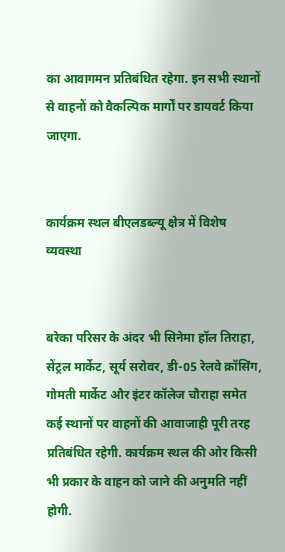का आवागमन प्रतिबंधित रहेगा. इन सभी स्थानों से वाहनों को वैकल्पिक मार्गों पर डायवर्ट किया जाएगा.


कार्यक्रम स्थल बीएलडब्ल्यू क्षेत्र में विशेष व्यवस्था


बरेका परिसर के अंदर भी सिनेमा हॉल तिराहा, सेंट्रल मार्केट, सूर्य सरोवर, डी-05 रेलवे क्रॉसिंग, गोमती मार्केट और इंटर कॉलेज चौराहा समेत कई स्थानों पर वाहनों की आवाजाही पूरी तरह प्रतिबंधित रहेगी. कार्यक्रम स्थल की ओर किसी भी प्रकार के वाहन को जाने की अनुमति नहीं होगी.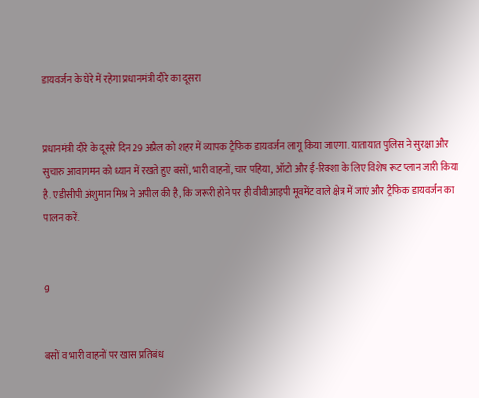डायवर्जन के घेरे में रहेगा प्रधानमंत्री दौरे का दूसरा


प्रधानमंत्री दौरे के दूसरे दिन 29 अप्रैल को शहर में व्यापक ट्रैफिक डायवर्जन लागू किया जाएगा. यातायात पुलिस ने सुरक्षा और सुचारु आवागमन को ध्यान में रखते हुए बसों, भारी वाहनों, चार पहिया, ऑटो और ई-रिक्शा के लिए विशेष रूट प्लान जारी किया है. एडीसीपी अंशुमान मिश्र ने अपील की है, कि जरूरी होने पर ही वीवीआइपी मूवमेंट वाले क्षेत्र में जाएं और ट्रैफिक डायवर्जन का पालन करें.


g


बसों व भारी वाहनों पर खास प्रतिबंध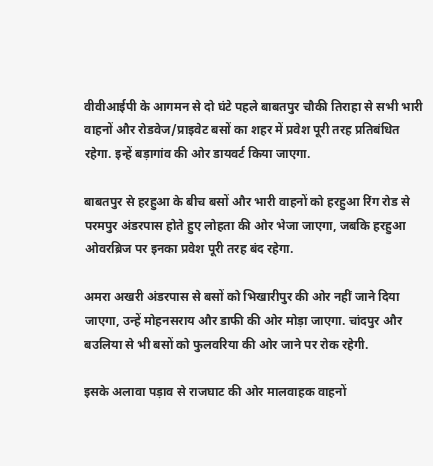वीवीआईपी के आगमन से दो घंटे पहले बाबतपुर चौकी तिराहा से सभी भारी वाहनों और रोडवेज/प्राइवेट बसों का शहर में प्रवेश पूरी तरह प्रतिबंधित रहेगा. इन्हें बड़ागांव की ओर डायवर्ट किया जाएगा.

बाबतपुर से हरहुआ के बीच बसों और भारी वाहनों को हरहुआ रिंग रोड से परमपुर अंडरपास होते हुए लोहता की ओर भेजा जाएगा, जबकि हरहुआ ओवरब्रिज पर इनका प्रवेश पूरी तरह बंद रहेगा.

अमरा अखरी अंडरपास से बसों को भिखारीपुर की ओर नहीं जाने दिया जाएगा, उन्हें मोहनसराय और डाफी की ओर मोड़ा जाएगा. चांदपुर और बउलिया से भी बसों को फुलवरिया की ओर जाने पर रोक रहेगी.

इसके अलावा पड़ाव से राजघाट की ओर मालवाहक वाहनों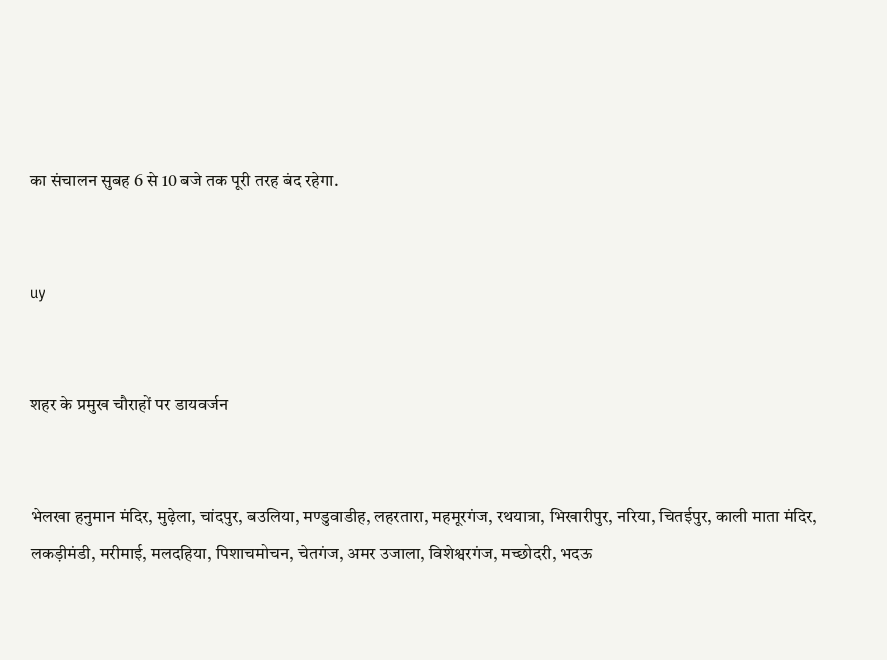का संचालन सुबह 6 से 10 बजे तक पूरी तरह बंद रहेगा.


uy


शहर के प्रमुख चौराहों पर डायवर्जन


भेलखा हनुमान मंदिर, मुढ़ेला, चांदपुर, बउलिया, मण्डुवाडीह, लहरतारा, महमूरगंज, रथयात्रा, भिखारीपुर, नरिया, चितईपुर, काली माता मंदिर, लकड़ीमंडी, मरीमाई, मलदहिया, पिशाचमोचन, चेतगंज, अमर उजाला, विशेश्वरगंज, मच्छोदरी, भदऊ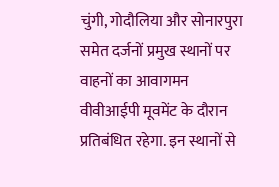चुंगी, गोदौलिया और सोनारपुरा समेत दर्जनों प्रमुख स्थानों पर वाहनों का आवागमन वीवीआईपी मूवमेंट के दौरान प्रतिबंधित रहेगा. इन स्थानों से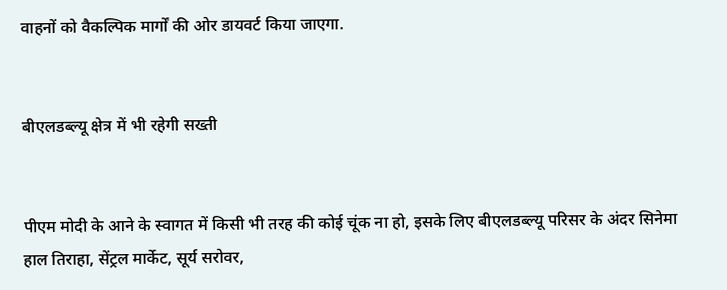वाहनों को वैकल्पिक मार्गों की ओर डायवर्ट किया जाएगा.


बीएलडब्ल्यू क्षेत्र में भी रहेगी सख्ती


पीएम मोदी के आने के स्वागत में किसी भी तरह की कोई चूंक ना हो, इसके लिए बीएलडब्ल्यू परिसर के अंदर सिनेमा हाल तिराहा, सेंट्रल मार्केट, सूर्य सरोवर,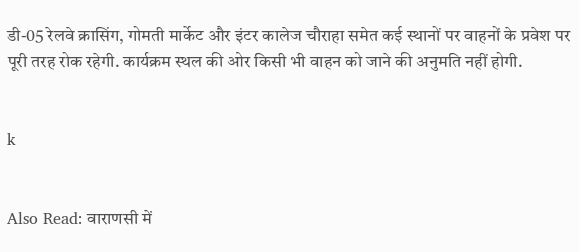डी-05 रेलवे क्रासिंग, गोमती मार्केट और इंटर कालेज चौराहा समेत कई स्थानों पर वाहनों के प्रवेश पर पूरी तरह रोक रहेगी. कार्यक्रम स्थल की ओर किसी भी वाहन को जाने की अनुमति नहीं होगी.


k


Also Read: वाराणसी में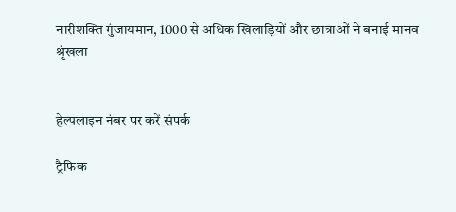नारीशक्ति गुंजायमान, 1000 से अधिक खिलाड़ियों और छात्राओं ने बनाई मानव श्रृंखला


हेल्पलाइन नंबर पर करें संपर्क

ट्रैफिक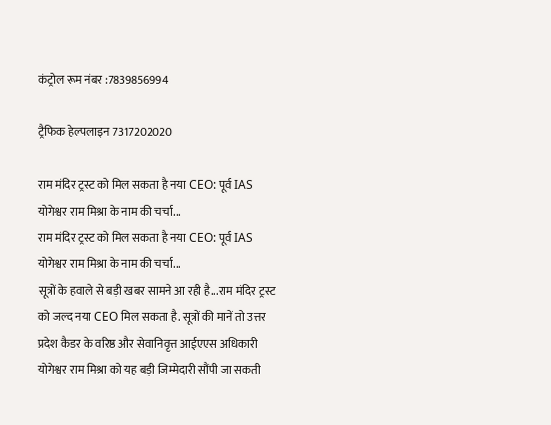कंट्रोल रूम नंबर :7839856994

ट्रैफिक हेल्पलाइन 7317202020

राम मंदिर ट्रस्ट को मिल सकता है नया CEO: पूर्व IAS योगेश्वर राम मिश्रा के नाम की चर्चा...
राम मंदिर ट्रस्ट को मिल सकता है नया CEO: पूर्व IAS योगेश्वर राम मिश्रा के नाम की चर्चा...
सूत्रों के हवाले से बड़ी खबर सामने आ रही है...राम मंदिर ट्रस्ट को जल्द नया CEO मिल सकता है. सूत्रों की मानें तो उत्तर प्रदेश कैडर के वरिष्ठ और सेवानिवृत्त आईएएस अधिकारी योगेश्वर राम मिश्रा को यह बड़ी जिम्मेदारी सौंपी जा सकती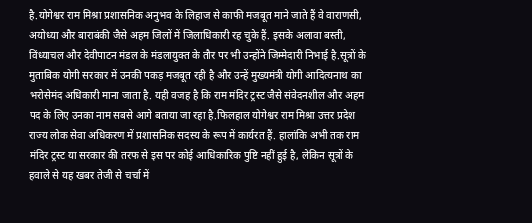है.योगेश्वर राम मिश्रा प्रशासनिक अनुभव के लिहाज से काफी मजबूत माने जाते हैं वे वाराणसी, अयोध्या और बाराबंकी जैसे अहम जिलों में जिलाधिकारी रह चुके हैं. इसके अलावा बस्ती, विंध्याचल और देवीपाटन मंडल के मंडलायुक्त के तौर पर भी उन्होंने जिम्मेदारी निभाई है.सूत्रों के मुताबिक योगी सरकार में उनकी पकड़ मजबूत रही है और उन्हें मुख्यमंत्री योगी आदित्यनाथ का भरोसेमंद अधिकारी माना जाता है. यही वजह है कि राम मंदिर ट्रस्ट जैसे संवेदनशील और अहम पद के लिए उनका नाम सबसे आगे बताया जा रहा है.फिलहाल योगेश्वर राम मिश्रा उत्तर प्रदेश राज्य लोक सेवा अधिकरण में प्रशासनिक सदस्य के रूप में कार्यरत हैं. हालांकि अभी तक राम मंदिर ट्रस्ट या सरकार की तरफ से इस पर कोई आधिकारिक पुष्टि नहीं हुई है, लेकिन सूत्रों के हवाले से यह खबर तेजी से चर्चा में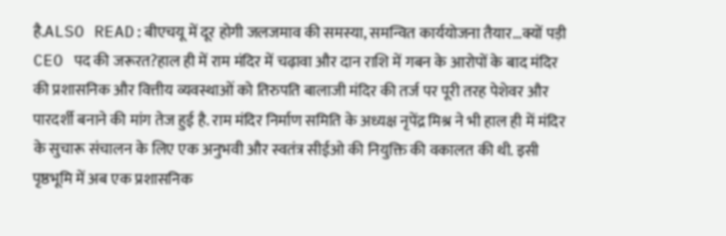है.ALSO READ:बीएचयू में दूर होगी जलजमाव की समस्‍या, समन्वित कार्ययोजना तैयार...क्यों पड़ी CEO पद की जरूरत?हाल ही में राम मंदिर में चढ़ावा और दान राशि में गबन के आरोपों के बाद मंदिर की प्रशासनिक और वित्तीय व्यवस्थाओं को तिरुपति बालाजी मंदिर की तर्ज पर पूरी तरह पेशेवर और पारदर्शी बनाने की मांग तेज हुई है. राम मंदिर निर्माण समिति के अध्यक्ष नृपेंद्र मिश्र ने भी हाल ही में मंदिर के सुचारू संचालन के लिए एक अनुभवी और स्वतंत्र सीईओ की नियुक्ति की वकालत की थी. इसी पृष्ठभूमि में अब एक प्रशासनिक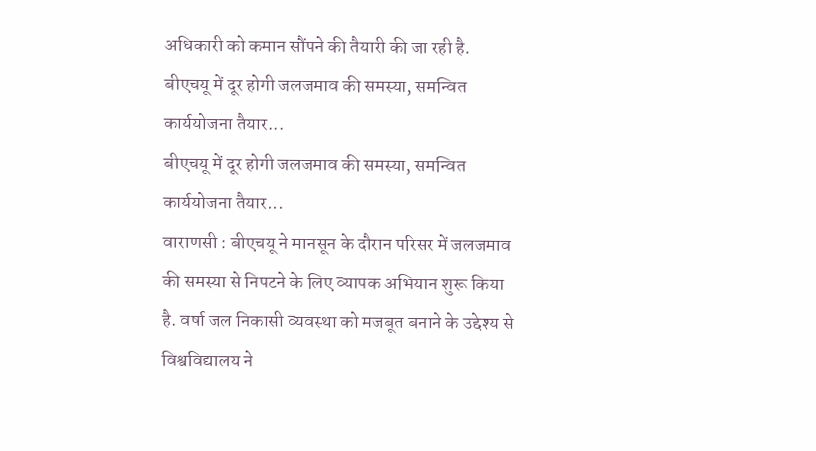अधिकारी को कमान सौंपने की तैयारी की जा रही है.
बीएचयू में दूर होगी जलजमाव की समस्‍या, समन्वित कार्ययोजना तैयार...
बीएचयू में दूर होगी जलजमाव की समस्‍या, समन्वित कार्ययोजना तैयार...
वाराणसी : बीएचयू ने मानसून के दौरान परिसर में जलजमाव की समस्या से निपटने के लिए व्यापक अभियान शुरू किया है. वर्षा जल निकासी व्यवस्था को मजबूत बनाने के उद्देश्य से विश्वविद्यालय ने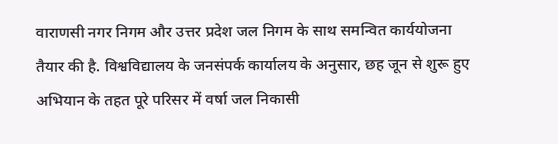वाराणसी नगर निगम और उत्तर प्रदेश जल निगम के साथ समन्वित कार्ययोजना तैयार की है. विश्वविद्यालय के जनसंपर्क कार्यालय के अनुसार, छह जून से शुरू हुए अभियान के तहत पूरे परिसर में वर्षा जल निकासी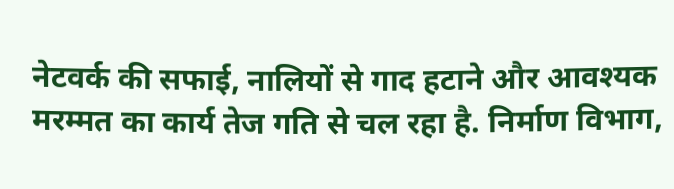नेटवर्क की सफाई, नालियों से गाद हटाने और आवश्यक मरम्मत का कार्य तेज गति से चल रहा है. निर्माण विभाग,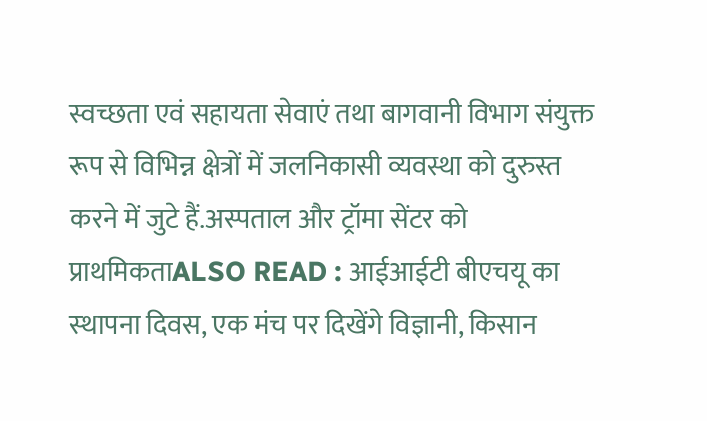स्वच्छता एवं सहायता सेवाएं तथा बागवानी विभाग संयुक्त रूप से विभिन्न क्षेत्रों में जलनिकासी व्यवस्था को दुरुस्त करने में जुटे हैं.अस्‍पताल और ट्रॉमा सेंटर को प्राथमिकताALSO READ : आईआईटी बीएचयू का स्‍थापना दिवस, एक मंच पर दिखेंगे विज्ञानी, किसान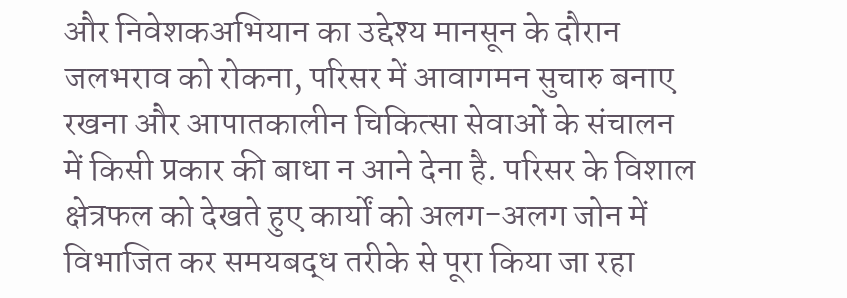और निवेशकअभियान का उद्देश्य मानसून के दौरान जलभराव को रोकना, परिसर में आवागमन सुचारु बनाए रखना और आपातकालीन चिकित्सा सेवाओं के संचालन में किसी प्रकार की बाधा न आने देना है. परिसर के विशाल क्षेत्रफल को देखते हुए कार्यों को अलग-अलग जोन में विभाजित कर समयबद्ध तरीके से पूरा किया जा रहा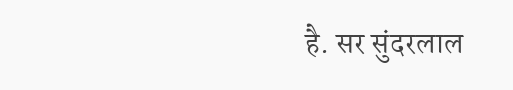है. सर सुंदरलाल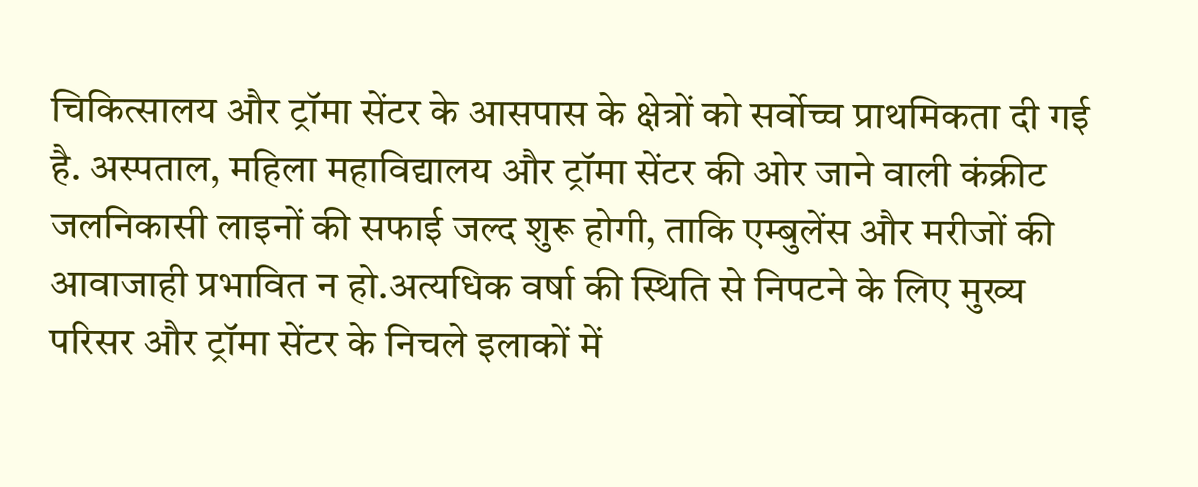चिकित्सालय और ट्रॉमा सेंटर के आसपास के क्षेत्रों को सर्वोच्च प्राथमिकता दी गई है. अस्पताल, महिला महाविद्यालय और ट्रॉमा सेंटर की ओर जाने वाली कंक्रीट जलनिकासी लाइनों की सफाई जल्द शुरू होगी, ताकि एम्बुलेंस और मरीजों की आवाजाही प्रभावित न हो.अत्यधिक वर्षा की स्थिति से निपटने के लिए मुख्य परिसर और ट्रॉमा सेंटर के निचले इलाकों में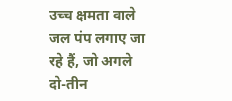उच्च क्षमता वाले जल पंप लगाए जा रहे हैं, जो अगले दो-तीन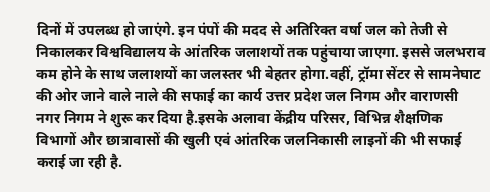दिनों में उपलब्ध हो जाएंगे. इन पंपों की मदद से अतिरिक्त वर्षा जल को तेजी से निकालकर विश्वविद्यालय के आंतरिक जलाशयों तक पहुंचाया जाएगा. इससे जलभराव कम होने के साथ जलाशयों का जलस्तर भी बेहतर होगा.वहीं, ट्रॉमा सेंटर से सामनेघाट की ओर जाने वाले नाले की सफाई का कार्य उत्तर प्रदेश जल निगम और वाराणसी नगर निगम ने शुरू कर दिया है.इसके अलावा केंद्रीय परिसर, विभिन्न शैक्षणिक विभागों और छात्रावासों की खुली एवं आंतरिक जलनिकासी लाइनों की भी सफाई कराई जा रही है.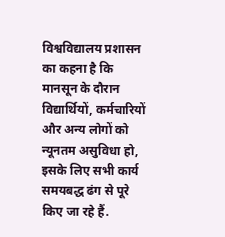विश्वविद्यालय प्रशासन का कहना है कि मानसून के दौरान विद्यार्थियों, कर्मचारियों और अन्य लोगों को न्यूनतम असुविधा हो, इसके लिए सभी कार्य समयबद्ध ढंग से पूरे किए जा रहे हैं.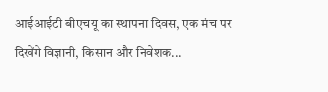आईआईटी बीएचयू का स्‍थापना दिवस, एक मंच पर दिखेंगे विज्ञानी, किसान और निवेशक...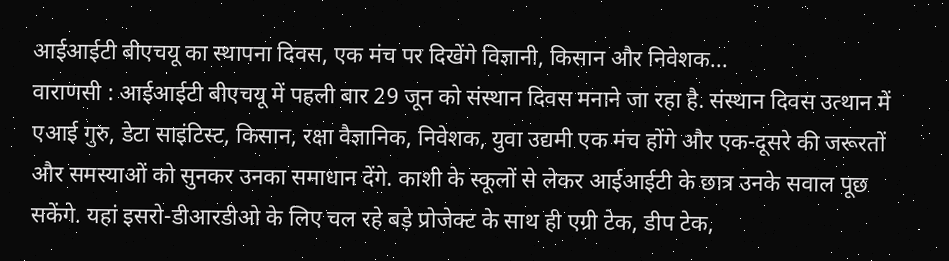आईआईटी बीएचयू का स्‍थापना दिवस, एक मंच पर दिखेंगे विज्ञानी, किसान और निवेशक...
वाराणसी : आईआईटी बीएचयू में पहली बार 29 जून को संस्थान दिवस मनाने जा रहा है. संस्थान दिवस उत्थान में एआई गुरु, डेटा साइंटिस्ट, किसान, रक्षा वैज्ञानिक, निवेशक, युवा उद्यमी एक मंच होंगे और एक-दूसरे की जरूरतों और समस्याओं को सुनकर उनका समाधान देंगे. काशी के स्कूलों से लेकर आईआईटी के छात्र उनके सवाल पूछ सकेंगे. यहां इसरो-डीआरडीओ के लिए चल रहे बड़े प्रोजेक्ट के साथ ही एग्री टेक, डीप टेक,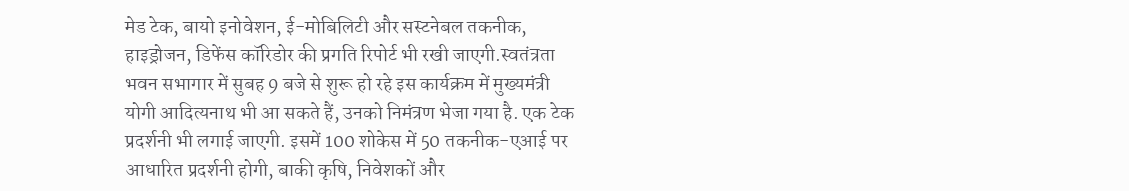मेड टेक, बायो इनोवेशन, ई-मोबिलिटी और सस्टनेबल तकनीक, हाइड्रोजन, डिफेंस कॉरिडोर की प्रगति रिपोर्ट भी रखी जाएगी.स्वतंत्रता भवन सभागार में सुबह 9 बजे से शुरू हो रहे इस कार्यक्रम में मुख्यमंत्री योगी आदित्यनाथ भी आ सकते हैं, उनको निमंत्रण भेजा गया है. एक टेक प्रदर्शनी भी लगाई जाएगी. इसमें 100 शोकेस में 50 तकनीक-एआई पर आधारित प्रदर्शनी होगी, बाकी कृषि, निवेशकों और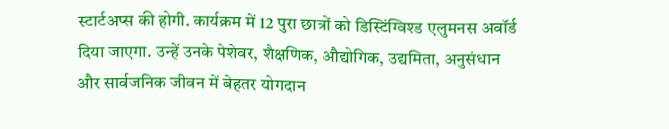स्टार्टअप्स की होगी. कार्यक्रम में 12 पुरा छात्रों को डिस्टिंग्विश्ड एलुमनस अवॉर्ड दिया जाएगा. उन्हें उनके पेशेवर, शैक्षणिक, औद्योगिक, उद्यमिता, अनुसंधान और सार्वजनिक जीवन में बेहतर योगदान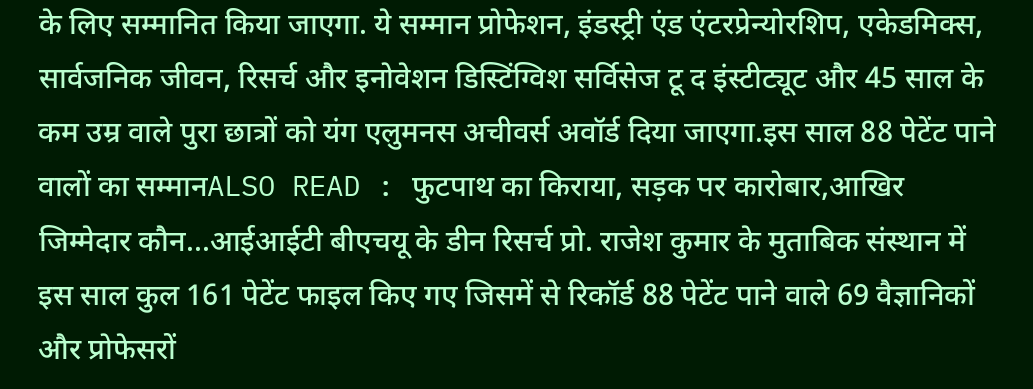के लिए सम्मानित किया जाएगा. ये सम्मान प्रोफेशन, इंडस्ट्री एंड एंटरप्रेन्योरशिप, एकेडमिक्स, सार्वजनिक जीवन, रिसर्च और इनोवेशन डिस्टिंग्विश सर्विसेज टू द इंस्टीट्यूट और 45 साल के कम उम्र वाले पुरा छात्रों को यंग एलुमनस अचीवर्स अवॉर्ड दिया जाएगा.इस साल 88 पेटेंट पाने वालों का सम्‍मानALSO READ : फुटपाथ का किराया, सड़क पर कारोबार,आखिर जिम्मेदार कौन...आईआईटी बीएचयू के डीन रिसर्च प्रो. राजेश कुमार के मुताबिक संस्थान में इस साल कुल 161 पेटेंट फाइल किए गए जिसमें से रिकॉर्ड 88 पेटेंट पाने वाले 69 वैज्ञानिकों और प्रोफेसरों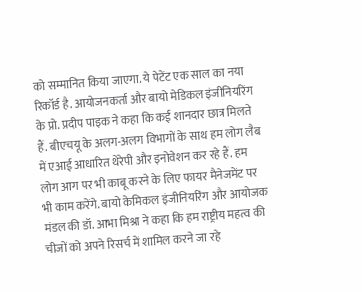को सम्मानित किया जाएगा. ये पेटेंट एक साल का नया रिकॉर्ड है. आयोजनकर्ता और बायो मेडिकल इंजीनियरिंग के प्रो. प्रदीप पाइक ने कहा कि कई शानदार छात्र मिलते हैं. बीएचयू के अलग-अलग विभागों के साथ हम लोग लैब में एआई आधारित थेरेपी और इनोवेशन कर रहे हैं. हम लोग आग पर भी काबू करने के लिए फायर मैनेजमेंट पर भी काम करेंगे. बायो केमिकल इंजीनियरिंग और आयोजक मंडल की डॉ. आभा मिश्रा ने कहा कि हम राष्ट्रीय महत्व की चीजों को अपने रिसर्च में शामिल करने जा रहे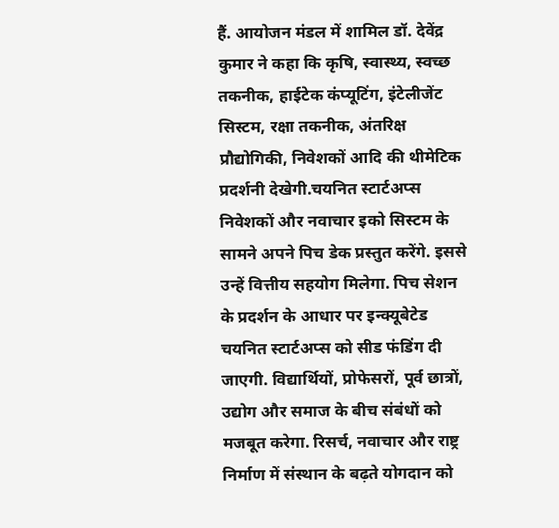हैं. आयोजन मंडल में शामिल डॉ. देवेंद्र कुमार ने कहा कि कृषि, स्वास्थ्य, स्वच्छ तकनीक, हाईटेक कंप्यूटिंग, इंटेलीजेंट सिस्टम, रक्षा तकनीक, अंतरिक्ष प्रौद्योगिकी, निवेशकों आदि की थीमेटिक प्रदर्शनी देखेगी.चयनित स्टार्टअप्स निवेशकों और नवाचार इको सिस्टम के सामने अपने पिच डेक प्रस्तुत करेंगे. इससे उन्हें वित्तीय सहयोग मिलेगा. पिच सेशन के प्रदर्शन के आधार पर इन्क्यूबेटेड चयनित स्टार्टअप्स को सीड फंडिंग दी जाएगी. विद्यार्थियों, प्रोफेसरों, पूर्व छात्रों, उद्योग और समाज के बीच संबंधों को मजबूत करेगा. रिसर्च, नवाचार और राष्ट्र निर्माण में संस्थान के बढ़ते योगदान को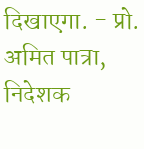दिखाएगा. - प्रो. अमित पात्रा, निदेशक